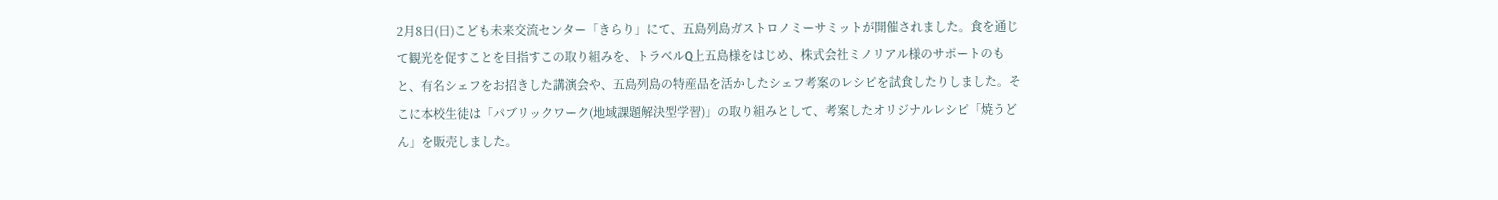2月8日(日)こども未来交流センター「きらり」にて、五島列島ガストロノミーサミットが開催されました。食を通じて観光を促すことを目指すこの取り組みを、トラベルQ上五島様をはじめ、株式会社ミノリアル様のサポートのもと、有名シェフをお招きした講演会や、五島列島の特産品を活かしたシェフ考案のレシピを試食したりしました。そこに本校生徒は「パブリックワーク(地域課題解決型学習)」の取り組みとして、考案したオリジナルレシピ「焼うどん」を販売しました。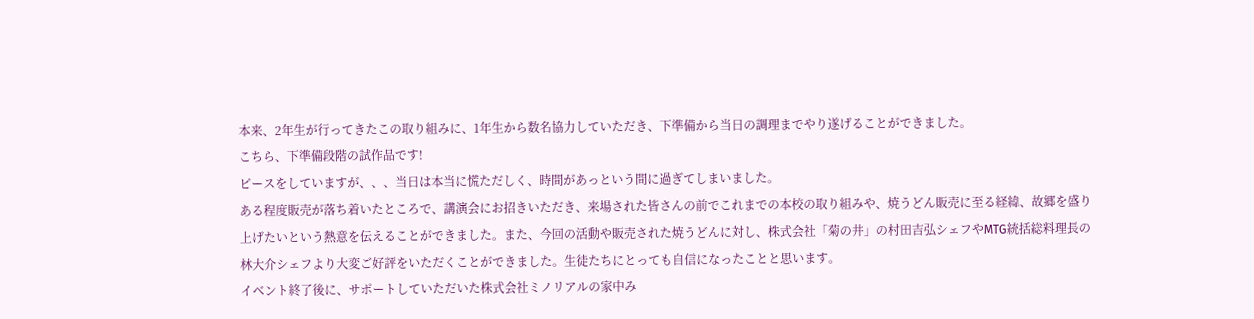本来、2年生が行ってきたこの取り組みに、1年生から数名協力していただき、下準備から当日の調理までやり遂げることができました。
こちら、下準備段階の試作品です!
ピースをしていますが、、、当日は本当に慌ただしく、時間があっという間に過ぎてしまいました。
ある程度販売が落ち着いたところで、講演会にお招きいただき、来場された皆さんの前でこれまでの本校の取り組みや、焼うどん販売に至る経緯、故郷を盛り上げたいという熱意を伝えることができました。また、今回の活動や販売された焼うどんに対し、株式会社「菊の井」の村田吉弘シェフやMTG統括総料理長の林大介シェフより大変ご好評をいただくことができました。生徒たちにとっても自信になったことと思います。
イベント終了後に、サポートしていただいた株式会社ミノリアルの家中み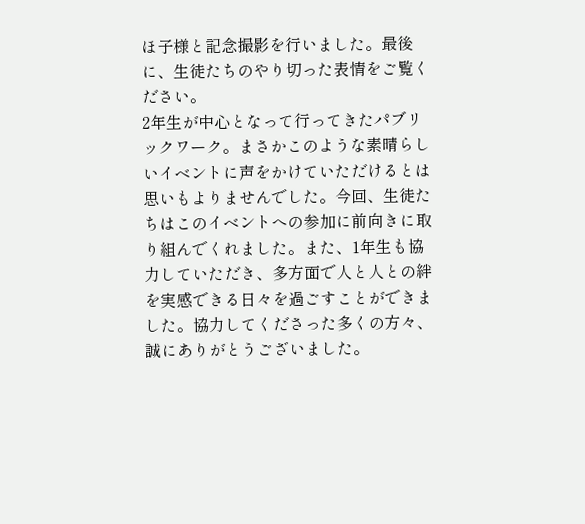ほ子様と記念撮影を行いました。最後に、生徒たちのやり切った表情をご覧ください。
2年生が中心となって行ってきたパブリックワーク。まさかこのような素晴らしいイベントに声をかけていただけるとは思いもよりませんでした。今回、生徒たちはこのイベントへの参加に前向きに取り組んでくれました。また、1年生も協力していただき、多方面で人と人との絆を実感できる日々を過ごすことができました。協力してくださった多くの方々、誠にありがとうございました。